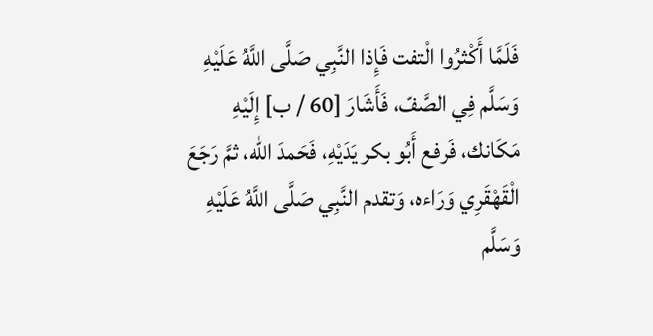فَلَمَّا أَكْثرُوا الْتفت فَإِذا النَّبِي صَلَّى اللَّهُ عَلَيْهِ وَسَلَّم فِي الصَّفّ، فَأَشَارَ [60 / ب] إِلَيْهِ مَكَانك، فَرفع أَبُو بكر يَدَيْهِ، فَحَمدَ الله، ثمَّ رَجَعَ الْقَهْقَرِي وَرَاءه، وَتقدم النَّبِي صَلَّى اللَّهُ عَلَيْهِ وَسَلَّم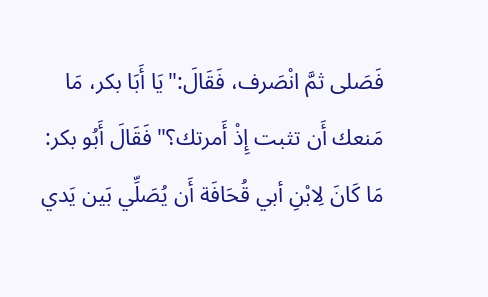فَصَلى ثمَّ انْصَرف، فَقَالَ:"يَا أَبَا بكر، مَا مَنعك أَن تثبت إِذْ أَمرتك؟"فَقَالَ أَبُو بكر: مَا كَانَ لِابْنِ أبي قُحَافَة أَن يُصَلِّي بَين يَدي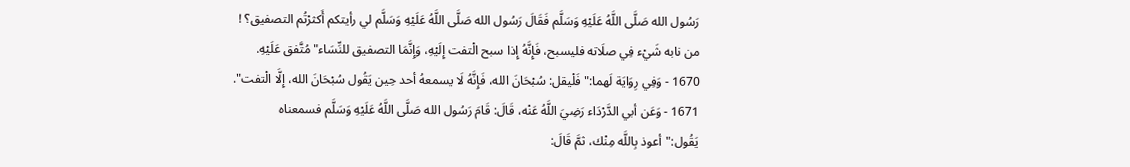رَسُول الله صَلَّى اللَّهُ عَلَيْهِ وَسَلَّم فَقَالَ رَسُول الله صَلَّى اللَّهُ عَلَيْهِ وَسَلَّم لي رأيتكم أَكثرْتُم التصفيق؟ ! من نابه شَيْء فِي صلَاته فليسبح، فَإِنَّهُ إِذا سبح الْتفت إِلَيْهِ، وَإِنَّمَا التصفيق للنِّسَاء"مُتَّفق عَلَيْهِ.
1670 - وَفِي رِوَايَة لَهما:"فَلْيقل: سُبْحَانَ الله، فَإِنَّهُ لَا يسمعهُ أحد حِين يَقُول سُبْحَانَ الله، إِلَّا الْتفت".
1671 - وَعَن أبي الدَّرْدَاء رَضِيَ اللَّهُ عَنْه، قَالَ: قَامَ رَسُول الله صَلَّى اللَّهُ عَلَيْهِ وَسَلَّم فسمعناه يَقُول:"أعوذ بِاللَّه مِنْك، ثمَّ قَالَ: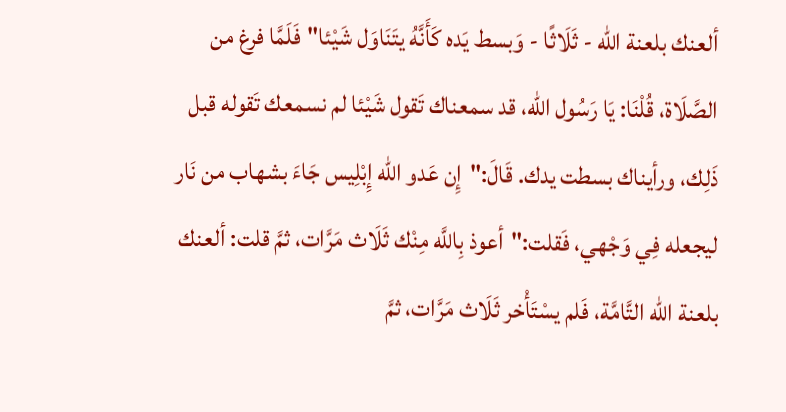ألعنك بلعنة الله - ثَلَاثًا - وَبسط يَده كَأَنَّهُ يتَنَاوَل شَيْئا"فَلَمَّا فرغ من الصَّلَاة، قُلْنَا: يَا رَسُول الله، قد سمعناك تَقول شَيْئا لم نسمعك تَقوله قبل ذَلِك، ورأيناك بسطت يدك. قَالَ:"إِن عَدو الله إِبْلِيس جَاءَ بشهاب من نَار ليجعله فِي وَجْهي، فَقلت:"أعوذ بِاللَّه مِنْك ثَلَاث مَرَّات، ثمَّ قلت: ألعنك بلعنة الله التَّامَّة، فَلم يسْتَأْخر ثَلَاث مَرَّات، ثمَّ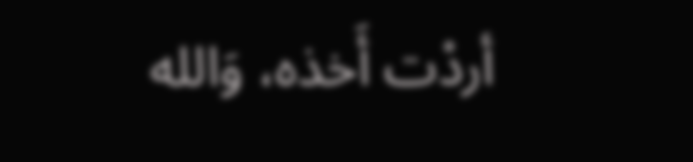أردْت أَخذه، وَالله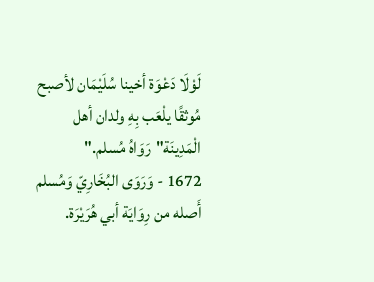لَوْلَا دَعْوَة أخينا سُلَيْمَان لأصبح مُوثقًا يلْعَب بِهِ ولدان أهل الْمَدِينَة"رَوَاهُ مُسلم."
1672 - وَرَوَى البُخَارِيّ وَمُسلم أَصله من رِوَايَة أبي هُرَيْرَة.